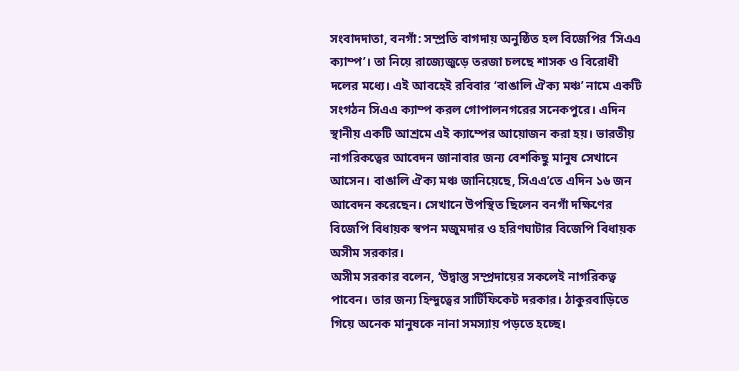সংবাদদাতা, বনগাঁ: সম্প্রতি বাগদায় অনুষ্ঠিত হল বিজেপির ‘সিএএ ক্যাম্প’। তা নিয়ে রাজ্যেজুড়ে তরজা চলছে শাসক ও বিরোধী দলের মধ্যে। এই আবহেই রবিবার ‘বাঙালি ঐক্য মঞ্চ’ নামে একটি সংগঠন সিএএ ক্যাম্প করল গোপালনগরের সনেকপুরে। এদিন স্থানীয় একটি আশ্রমে এই ক্যাম্পের আয়োজন করা হয়। ভারতীয় নাগরিকত্বের আবেদন জানাবার জন্য বেশকিছু মানুষ সেখানে আসেন। বাঙালি ঐক্য মঞ্চ জানিয়েছে, সিএএ’তে এদিন ১৬ জন আবেদন করেছেন। সেখানে উপস্থিত ছিলেন বনগাঁ দক্ষিণের বিজেপি বিধায়ক স্বপন মজুমদার ও হরিণঘাটার বিজেপি বিধায়ক অসীম সরকার।
অসীম সরকার বলেন, ‘উদ্বাস্তু সম্প্রদায়ের সকলেই নাগরিকত্ব পাবেন। তার জন্য হিন্দুত্বের সার্টিফিকেট দরকার। ঠাকুরবাড়িতে গিয়ে অনেক মানুষকে নানা সমস্যায় পড়তে হচ্ছে।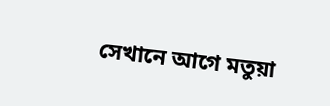সেখানে আগে মতুয়া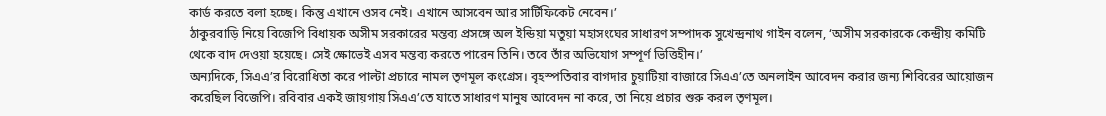কার্ড করতে বলা হচ্ছে। কিন্তু এখানে ওসব নেই। এখানে আসবেন আর সার্টিফিকেট নেবেন।’
ঠাকুরবাড়ি নিয়ে বিজেপি বিধায়ক অসীম সরকারের মন্তব্য প্রসঙ্গে অল ইন্ডিয়া মতুয়া মহাসংঘের সাধারণ সম্পাদক সুখেন্দ্রনাথ গাইন বলেন, ‘অসীম সরকারকে কেন্দ্রীয় কমিটি থেকে বাদ দেওয়া হয়েছে। সেই ক্ষোভেই এসব মন্তব্য করতে পারেন তিনি। তবে তাঁর অভিযোগ সম্পূর্ণ ভিত্তিহীন।’
অন্যদিকে, সিএএ’র বিরোধিতা করে পাল্টা প্রচারে নামল তৃণমূল কংগ্রেস। বৃহস্পতিবার বাগদার চুয়াটিয়া বাজারে সিএএ’তে অনলাইন আবেদন করার জন্য শিবিরের আয়োজন করেছিল বিজেপি। রবিবার একই জায়গায় সিএএ’তে যাতে সাধারণ মানুষ আবেদন না করে, তা নিয়ে প্রচার শুরু করল তৃণমূল।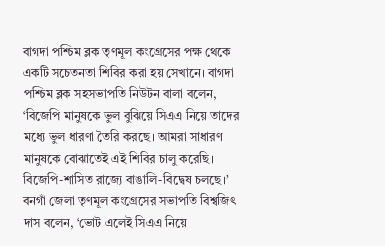বাগদা পশ্চিম ব্লক তৃণমূল কংগ্রেসের পক্ষ থেকে একটি সচেতনতা শিবির করা হয় সেখানে। বাগদা পশ্চিম ব্লক সহসভাপতি নিউটন বালা বলেন, ‘বিজেপি মানুষকে ভুল বুঝিয়ে সিএএ নিয়ে তাদের মধ্যে ভুল ধারণা তৈরি করছে। আমরা সাধারণ মানুষকে বোঝাতেই এই শিবির চালু করেছি। বিজেপি-শাসিত রাজ্যে বাঙালি-বিদ্বেষ চলছে।’
বনগাঁ জেলা তৃণমূল কংগ্রেসের সভাপতি বিশ্বজিৎ দাস বলেন, ‘ভোট এলেই সিএএ নিয়ে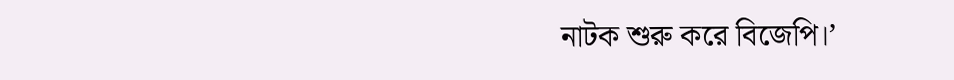নাটক শুরু করে বিজেপি।’